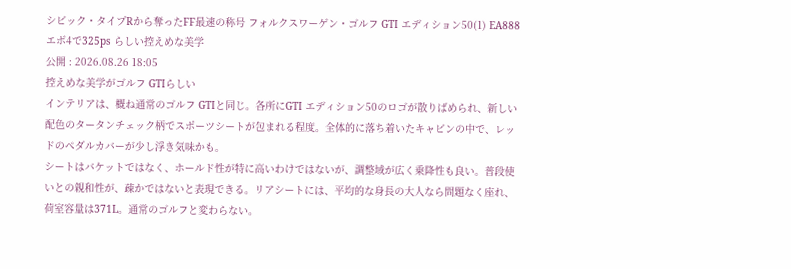シビック・タイプRから奪ったFF最速の称号 フォルクスワーゲン・ゴルフ GTI エディション50(1) EA888エボ4で325ps らしい控えめな美学
公開 : 2026.08.26 18:05
控えめな美学がゴルフ GTIらしい
インテリアは、概ね通常のゴルフ GTIと同じ。各所にGTI エディション50のロゴが散りばめられ、新しい配色のタータンチェック柄でスポーツシートが包まれる程度。全体的に落ち着いたキャビンの中で、レッドのペダルカバーが少し浮き気味かも。
シートはバケットではなく、ホールド性が特に高いわけではないが、調整域が広く乗降性も良い。普段使いとの親和性が、疎かではないと表現できる。リアシートには、平均的な身長の大人なら問題なく座れ、荷室容量は371L。通常のゴルフと変わらない。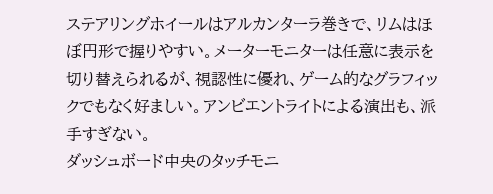ステアリングホイールはアルカンターラ巻きで、リムはほぼ円形で握りやすい。メーターモニターは任意に表示を切り替えられるが、視認性に優れ、ゲーム的なグラフィックでもなく好ましい。アンビエントライトによる演出も、派手すぎない。
ダッシュボード中央のタッチモニ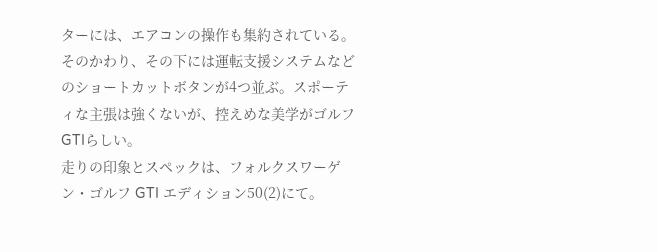ターには、エアコンの操作も集約されている。そのかわり、その下には運転支援システムなどのショートカットボタンが4つ並ぶ。スポーティな主張は強くないが、控えめな美学がゴルフ GTIらしい。
走りの印象とスペックは、フォルクスワーゲン・ゴルフ GTI エディション50(2)にて。